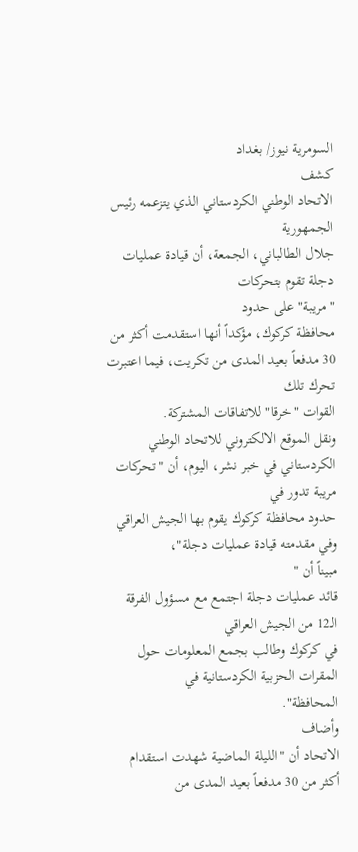السومرية نيوز/ بغداد
كشف
الاتحاد الوطني الكردستاني الذي يتزعمه رئيس
الجمهورية
جلال الطالباني، الجمعة، أن قيادة عمليات دجلة تقوم بتحركات
"مريبة" على حدود
محافظة كركوك، مؤكداً أنها استقدمت أكثر من 30 مدفعاً بعيد المدى من تكريت، فيما اعتبرت تحرك تلك
القوات "خرقا" للاتفاقات المشتركة.
ونقل الموقع الالكتروني للاتحاد الوطني الكردستاني في خبر نشر، اليوم، أن "تحركات مريبة تدور في
حدود محافظة كركوك يقوم بها الجيش العراقي وفي مقدمته قيادة عمليات دجلة"،
مبيناً أن "
قائد عمليات دجلة اجتمع مع مسؤول الفرقة الـ12 من الجيش العراقي
في كركوك وطالب بجمع المعلومات حول المقرات الحزبية الكردستانية في
المحافظة".
وأضاف
الاتحاد أن "الليلة الماضية شهدت استقدام أكثر من 30 مدفعاً بعيد المدى من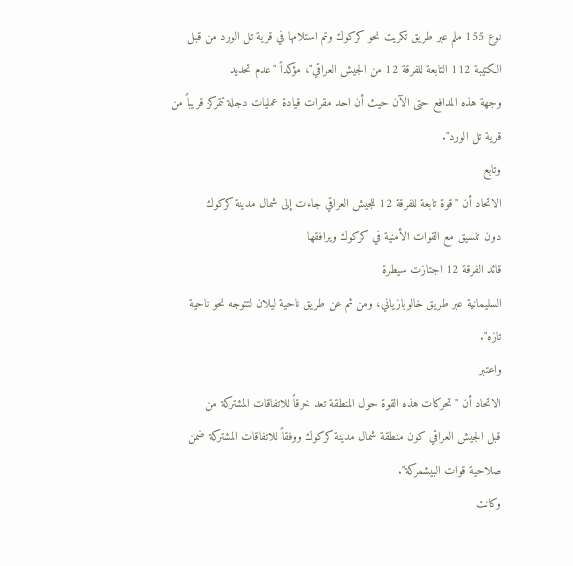نوع 155 ملم عبر طريق تكريت نحو كركوك وتم استلامها في قرية تل الورد من قبل
الكتيبة 112 التابعة للفرقة 12 من الجيش العراقي"، مؤكداً "عدم تحديد
وجهة هذه المدافع حتى الآن حيث أن احد مقرات قيادة عمليات دجلة تتمركز قريباً من
قرية تل الورد".
وتابع
الاتحاد أن "قوة تابعة للفرقة 12 للجيش العراقي جاءت إلى شمال مدينة كركوك
دون تنسيق مع القوات الأمنية في كركوك ويرافقها
قائد الفرقة 12 اجتازت سيطرة
السليمانية عبر طريق خالوبازياني، ومن ثم عن طريق ناحية ليلان لتتوجه نحو ناحية
تازه".
واعتبر
الاتحاد أن "تحركات هذه القوة حول المنطقة تعد خرقاً للاتفاقات المشتركة من
قبل الجيش العراقي كون منطقة شمال مدينة كركوك ووفقاً للاتفاقات المشتركة ضمن
صلاحية قوات البيشمركة".
وكانت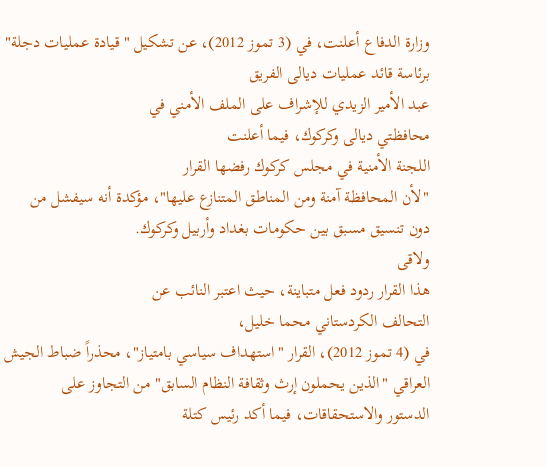وزارة الدفاع أعلنت، في (3 تموز 2012)، عن تشكيل "قيادة عمليات دجلة"
برئاسة قائد عمليات ديالى الفريق
عبد الأمير الزيدي للإشراف على الملف الأمني في
محافظتي ديالى وكركوك، فيما أعلنت
اللجنة الأمنية في مجلس كركوك رفضها القرار
"لأن المحافظة آمنة ومن المناطق المتنازع عليها"، مؤكدة أنه سيفشل من
دون تنسيق مسبق بين حكومات بغداد وأربيل وكركوك.
ولاقى
هذا القرار ردود فعل متباينة، حيث اعتبر النائب عن
التحالف الكردستاني محما خليل،
في (4 تموز 2012)، القرار "استهداف سياسي بامتياز"، محذراً ضباط الجيش
العراقي "الذين يحملون إرث وثقافة النظام السابق" من التجاوز على
الدستور والاستحقاقات، فيما أكد رئيس كتلة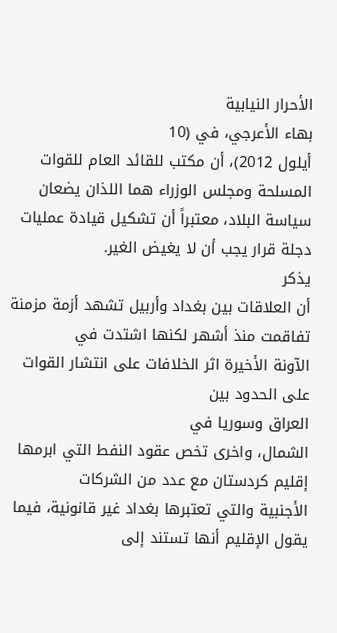الأحرار النيابية
بهاء الأعرجي، في (10
أيلول 2012)، أن مكتب للقائد العام للقوات المسلحة ومجلس الوزراء هما اللذان يضعان
سياسة البلاد، معتبراً أن تشكيل قيادة عمليات دجلة قرار يجب أن لا يغيض الغير.
يذكر
أن العلاقات بين بغداد وأربيل تشهد أزمة مزمنة تفاقمت منذ أشهر لكنها اشتدت في
الآونة الأخيرة اثر الخلافات على انتشار القوات على الحدود بين
العراق وسوريا في
الشمال، واخرى تخص عقود النفط التي ابرمها
إقليم كردستان مع عدد من الشركات
الأجنبية والتي تعتبرها بغداد غير قانونية، فيما يقول الإقليم أنها تستند إلى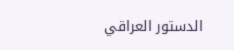الدستور العراقي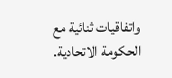واتفاقيات ثنائية مع
الحكومة الاتحادية.